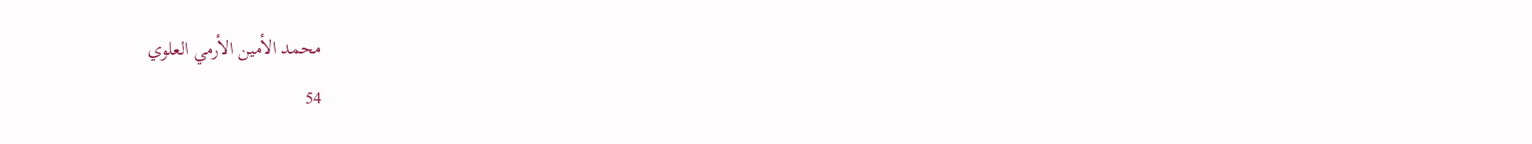محمد الأمين الأرمي العلوي
54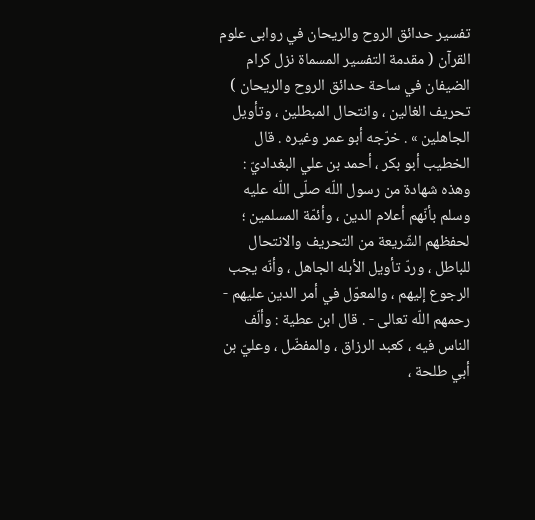تفسير حدائق الروح والريحان في روابى علوم القرآن ( مقدمة التفسير المسماة نزل كرام الضيفان في ساحة حدائق الروح والريحان )
تحريف الغالين ، وانتحال المبطلين ، وتأويل الجاهلين » . خرّجه أبو عمر وغيره . قال الخطيب أبو بكر ، أحمد بن علي البغداديّ : وهذه شهادة من رسول اللّه صلّى اللّه عليه وسلم بأنّهم أعلام الدين ، وأئمّة المسلمين ؛ لحفظهم الشّريعة من التحريف والانتحال للباطل ، وردّ تأويل الأبله الجاهل ، وأنّه يجب الرجوع إليهم ، والمعوّل في أمر الدين عليهم - رحمهم اللّه تعالى - . قال ابن عطية : وألّف الناس فيه ، كعبد الرزاق ، والمفضّل ، وعليّ بن أبي طلحة ،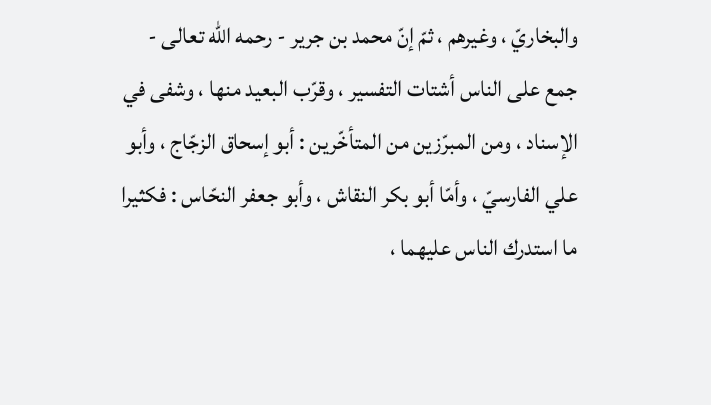والبخاريّ ، وغيرهم ، ثمّ إنّ محمد بن جرير - رحمه اللّه تعالى - جمع على الناس أشتات التفسير ، وقرّب البعيد منها ، وشفى في الإسناد ، ومن المبرّزين من المتأخّرين : أبو إسحاق الزجّاج ، وأبو علي الفارسيّ ، وأمّا أبو بكر النقاش ، وأبو جعفر النحّاس : فكثيرا ما استدرك الناس عليهما ،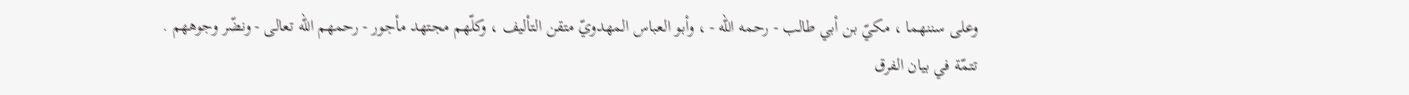وعلى سننهما ، مكيّ بن أبي طالب - رحمه اللّه - ، وأبو العباس المهدويّ متقن التأليف ، وكلّهم مجتهد مأجور - رحمهم اللّه تعالى - ونضّر وجوههم . تتمّة في بيان الفرق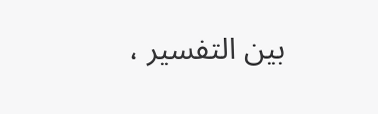بين التفسير ،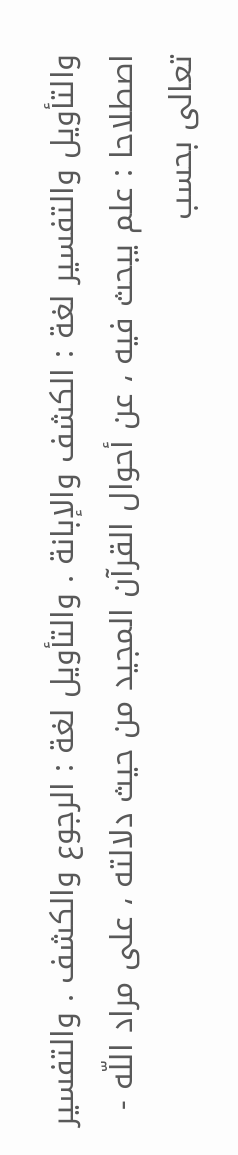والتأويل والتفسير لغة : الكشف والإبانة . والتأويل لغة : الرجوع والكشف . والتفسير اصطلاحا : علم يبحث فيه ، عن أحوال القرآن المجيد من حيث دلالته ، على مراد اللّه - تعالى بحسب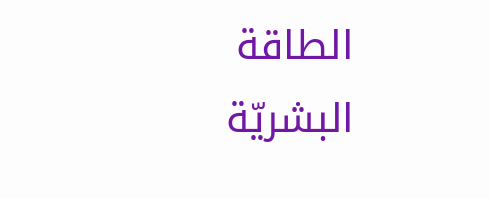الطاقة البشريّة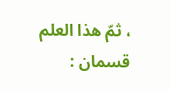، ثمّ هذا العلم قسمان :